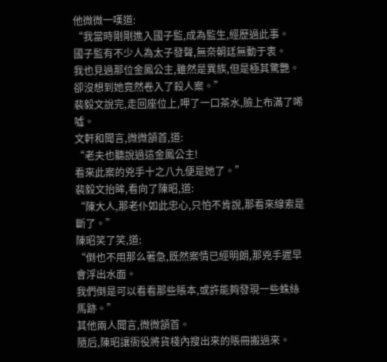他微微一嘆道:
“我當時剛剛進入國子監,成為監生,經歷過此事。
國子監有不少人為太子發聲,無奈朝廷無動于衷。
我也見過那位金鳳公主,雖然是異族,但是極其驚艷。
卻沒想到她竟然卷入了殺人案。”
裴毅文說完,走回座位上,呷了一口茶水,臉上布滿了唏噓。
文軒和聞言,微微頷首,道:
“老夫也聽說過這金鳳公主!
看來此案的兇手十之八九便是她了。”
裴毅文抬眸,看向了陳昭,道:
“陳大人,那老仆如此忠心,只怕不肯說,那看來線索是斷了。”
陳昭笑了笑,道:
“倒也不用那么著急,既然案情已經明朗,那兇手遲早會浮出水面。
我們倒是可以看看那些賬本,或許能夠發現一些蛛絲馬跡。”
其他兩人聞言,微微頷首。
隨后,陳昭讓衙役將貨棧內搜出來的賬冊搬過來。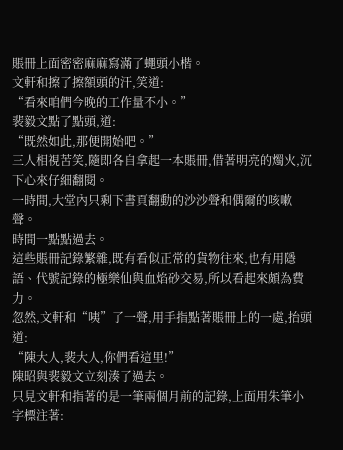賬冊上面密密麻麻寫滿了蠅頭小楷。
文軒和擦了擦額頭的汗,笑道:
“看來咱們今晚的工作量不小。”
裴毅文點了點頭,道:
“既然如此,那便開始吧。”
三人相視苦笑,隨即各自拿起一本賬冊,借著明亮的燭火,沉下心來仔細翻閱。
一時間,大堂內只剩下書頁翻動的沙沙聲和偶爾的咳嗽聲。
時間一點點過去。
這些賬冊記錄繁雜,既有看似正常的貨物往來,也有用隱語、代號記錄的極樂仙與血焰砂交易,所以看起來頗為費力。
忽然,文軒和“咦”了一聲,用手指點著賬冊上的一處,抬頭道:
“陳大人,裴大人,你們看這里!”
陳昭與裴毅文立刻湊了過去。
只見文軒和指著的是一筆兩個月前的記錄,上面用朱筆小字標注著: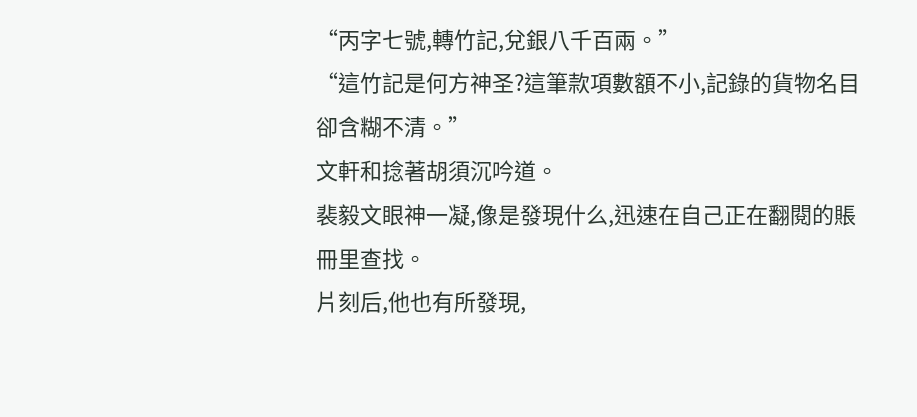“丙字七號,轉竹記,兌銀八千百兩。”
“這竹記是何方神圣?這筆款項數額不小,記錄的貨物名目卻含糊不清。”
文軒和捻著胡須沉吟道。
裴毅文眼神一凝,像是發現什么,迅速在自己正在翻閱的賬冊里查找。
片刻后,他也有所發現,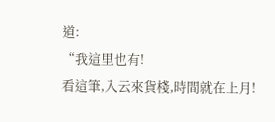道:
“我這里也有!
看這筆,入云來貨棧,時間就在上月!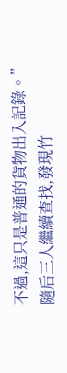不過,這只是普通的貨物出入記錄。”
隨后三人繼續查找,發現竹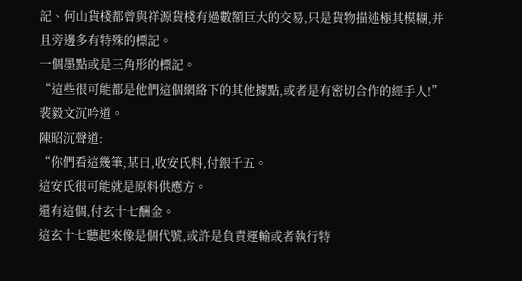記、何山貨棧都曾與祥源貨棧有過數額巨大的交易,只是貨物描述極其模糊,并且旁邊多有特殊的標記。
一個墨點或是三角形的標記。
“這些很可能都是他們這個網絡下的其他據點,或者是有密切合作的經手人!”
裴毅文沉吟道。
陳昭沉聲道:
“你們看這幾筆,某日,收安氏料,付銀千五。
這安氏很可能就是原料供應方。
還有這個,付玄十七酬金。
這玄十七聽起來像是個代號,或許是負責運輸或者執行特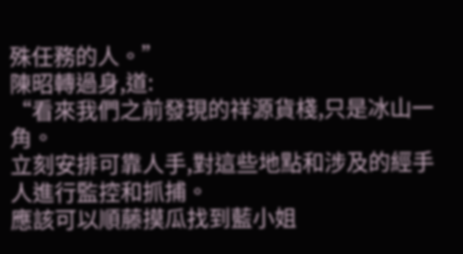殊任務的人。”
陳昭轉過身,道:
“看來我們之前發現的祥源貨棧,只是冰山一角。
立刻安排可靠人手,對這些地點和涉及的經手人進行監控和抓捕。
應該可以順藤摸瓜找到藍小姐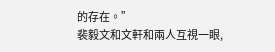的存在。”
裴毅文和文軒和兩人互視一眼,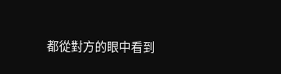都從對方的眼中看到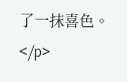了一抹喜色。</p>